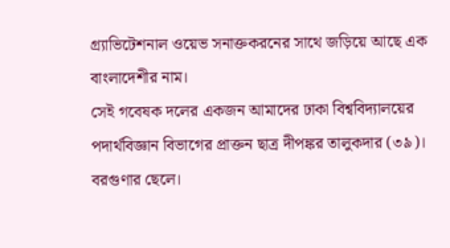গ্র্যাভিটেশনাল ওয়েভ সনাক্তকরনের সাথে জড়িয়ে আছে এক বাংলাদেশীর নাম।
সেই গবেষক দলের একজন আমাদের ঢাকা বিশ্ববিদ্যালয়ের পদার্থবিজ্ঞান বিভাগের প্রাক্তন ছাত্র দীপঙ্কর তালুকদার (৩৯)। বরগুণার ছেলে।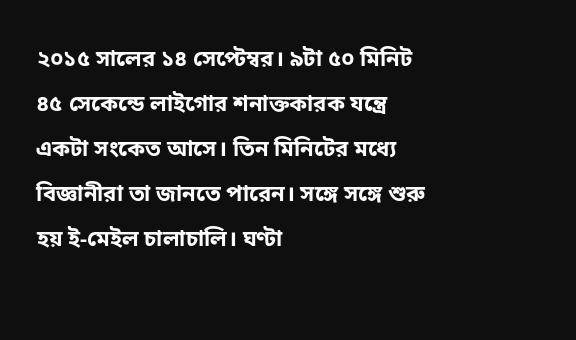২০১৫ সালের ১৪ সেপ্টেম্বর। ৯টা ৫০ মিনিট ৪৫ সেকেন্ডে লাইগোর শনাক্তকারক যন্ত্রে একটা সংকেত আসে। তিন মিনিটের মধ্যে বিজ্ঞানীরা তা জানতে পারেন। সঙ্গে সঙ্গে শুরু হয় ই-মেইল চালাচালি। ঘণ্টা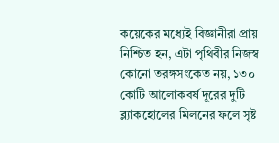কয়েকের মধ্যেই বিজ্ঞানীরা প্রায় নিশ্চিত হন, এটা পৃথিবীর নিজস্ব কোনো তরঙ্গসংকেত নয়, ১৩০ কোটি আলোকবর্ষ দূরের দুটি ব্ল্যাকহোলের মিলনের ফলে সৃষ্ট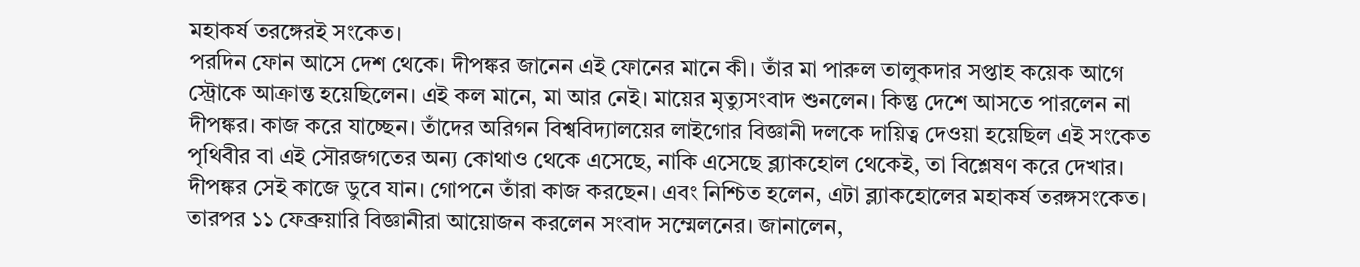মহাকর্ষ তরঙ্গেরই সংকেত।
পরদিন ফোন আসে দেশ থেকে। দীপঙ্কর জানেন এই ফোনের মানে কী। তাঁর মা পারুল তালুকদার সপ্তাহ কয়েক আগে স্ট্রোকে আক্রান্ত হয়েছিলেন। এই কল মানে, মা আর নেই। মায়ের মৃত্যুসংবাদ শুনলেন। কিন্তু দেশে আসতে পারলেন না দীপঙ্কর। কাজ করে যাচ্ছেন। তাঁদের অরিগন বিশ্ববিদ্যালয়ের লাইগোর বিজ্ঞানী দলকে দায়িত্ব দেওয়া হয়েছিল এই সংকেত পৃথিবীর বা এই সৌরজগতের অন্য কোথাও থেকে এসেছে, নাকি এসেছে ব্ল্যাকহোল থেকেই, তা বিশ্লেষণ করে দেখার। দীপঙ্কর সেই কাজে ডুবে যান। গোপনে তাঁরা কাজ করছেন। এবং নিশ্চিত হলেন, এটা ব্ল্যাকহোলের মহাকর্ষ তরঙ্গসংকেত। তারপর ১১ ফেব্রুয়ারি বিজ্ঞানীরা আয়োজন করলেন সংবাদ সম্মেলনের। জানালেন,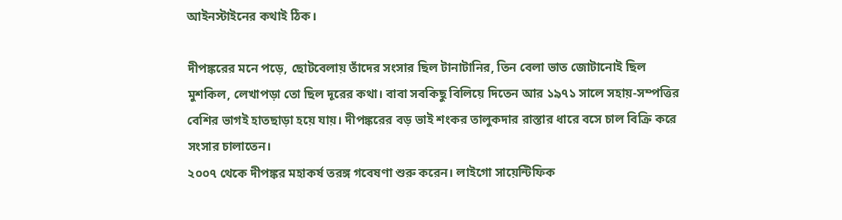আইনস্টাইনের কথাই ঠিক।

দীপঙ্করের মনে পড়ে, ছোটবেলায় তাঁদের সংসার ছিল টানাটানির, তিন বেলা ভাত জোটানোই ছিল মুশকিল, লেখাপড়া তো ছিল দূরের কথা। বাবা সবকিছু বিলিয়ে দিতেন আর ১৯৭১ সালে সহায়-সম্পত্তির বেশির ভাগই হাতছাড়া হয়ে যায়। দীপঙ্করের বড় ভাই শংকর তালুকদার রাস্তার ধারে বসে চাল বিক্রি করে সংসার চালাতেন।
২০০৭ থেকে দীপঙ্কর মহাকর্ষ তরঙ্গ গবেষণা শুরু করেন। লাইগো সায়েন্টিফিক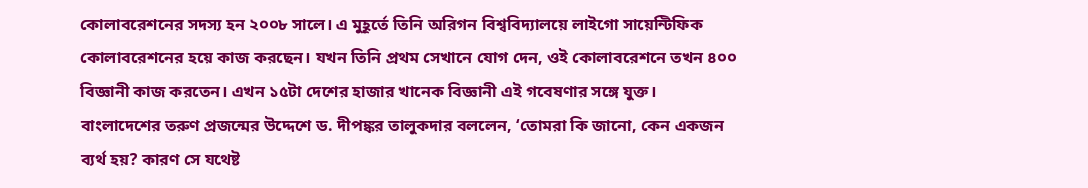কোলাবরেশনের সদস্য হন ২০০৮ সালে। এ মুহূর্তে তিনি অরিগন বিশ্ববিদ্যালয়ে লাইগো সায়েন্টিফিক কোলাবরেশনের হয়ে কাজ করছেন। যখন তিনি প্রথম সেখানে যোগ দেন, ওই কোলাবরেশনে তখন ৪০০ বিজ্ঞানী কাজ করতেন। এখন ১৫টা দেশের হাজার খানেক বিজ্ঞানী এই গবেষণার সঙ্গে যুক্ত।
বাংলাদেশের তরুণ প্রজন্মের উদ্দেশে ড. দীপঙ্কর তালুকদার বললেন, ‘তোমরা কি জানো, কেন একজন ব্যর্থ হয়? কারণ সে যথেষ্ট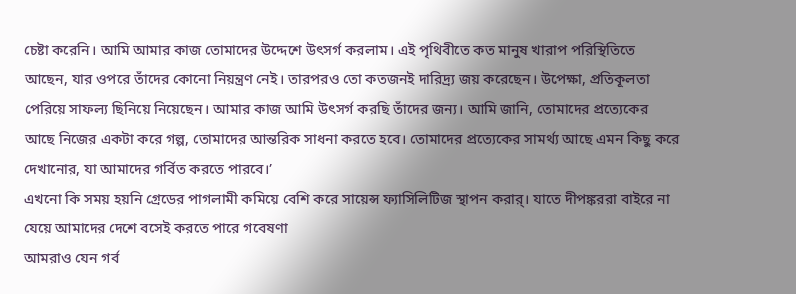চেষ্টা করেনি। আমি আমার কাজ তোমাদের উদ্দেশে উৎসর্গ করলাম। এই পৃথিবীতে কত মানুষ খারাপ পরিস্থিতিতে আছেন, যার ওপরে তাঁদের কোনো নিয়ন্ত্রণ নেই। তারপরও তো কতজনই দারিদ্র্য জয় করেছেন। উপেক্ষা, প্রতিকূলতা পেরিয়ে সাফল্য ছিনিয়ে নিয়েছেন। আমার কাজ আমি উৎসর্গ করছি তাঁদের জন্য। আমি জানি, তোমাদের প্রত্যেকের আছে নিজের একটা করে গল্প, তোমাদের আন্তরিক সাধনা করতে হবে। তোমাদের প্রত্যেকের সামর্থ্য আছে এমন কিছু করে দেখানোর, যা আমাদের গর্বিত করতে পারবে।’
এখনো কি সময় হয়নি গ্রেডের পাগলামী কমিয়ে বেশি করে সায়েন্স ফ্যাসিলিটিজ স্থাপন করার্। যাতে দীপঙ্কররা বাইরে না যেয়ে আমাদের দেশে বসেই করতে পারে গবেষণা
আমরাও যেন গর্ব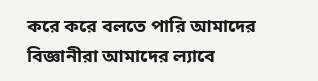করে করে বলতে পারি আমাদের বিজ্ঞানীরা আমাদের ল্যাবে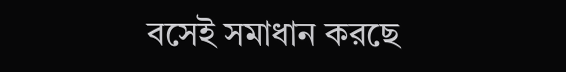বসেই সমাধান করছে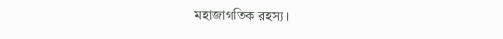মহাজাগতিক রহস্য।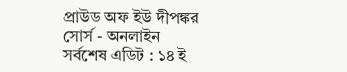প্রাউড অফ ইউ দীপঙ্কর
সোর্স - অনলাইন
সর্বশেষ এডিট : ১৪ ই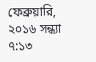ফেব্রুয়ারি, ২০১৬ সন্ধ্যা ৭:১৩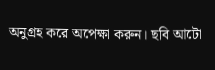অনুগ্রহ করে অপেক্ষা করুন। ছবি আটো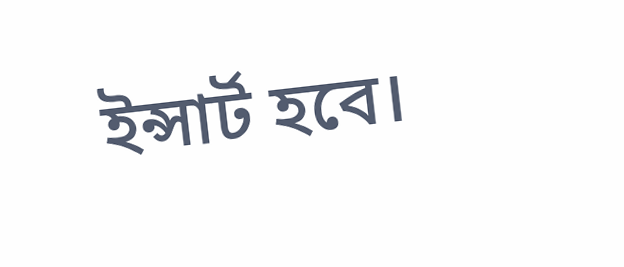ইন্সার্ট হবে।